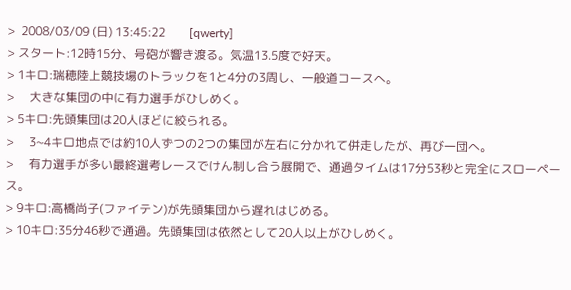>  2008/03/09 (日) 13:45:22        [qwerty]
> スタート:12時15分、号砲が響き渡る。気温13.5度で好天。
> 1キロ:瑞穂陸上競技場のトラックを1と4分の3周し、一般道コースへ。
>     大きな集団の中に有力選手がひしめく。
> 5キロ:先頭集団は20人ほどに絞られる。
>     3~4キロ地点では約10人ずつの2つの集団が左右に分かれて併走したが、再び一団へ。
>     有力選手が多い最終選考レースでけん制し合う展開で、通過タイムは17分53秒と完全にスローペース。
> 9キロ:高橋尚子(ファイテン)が先頭集団から遅れはじめる。
> 10キロ:35分46秒で通過。先頭集団は依然として20人以上がひしめく。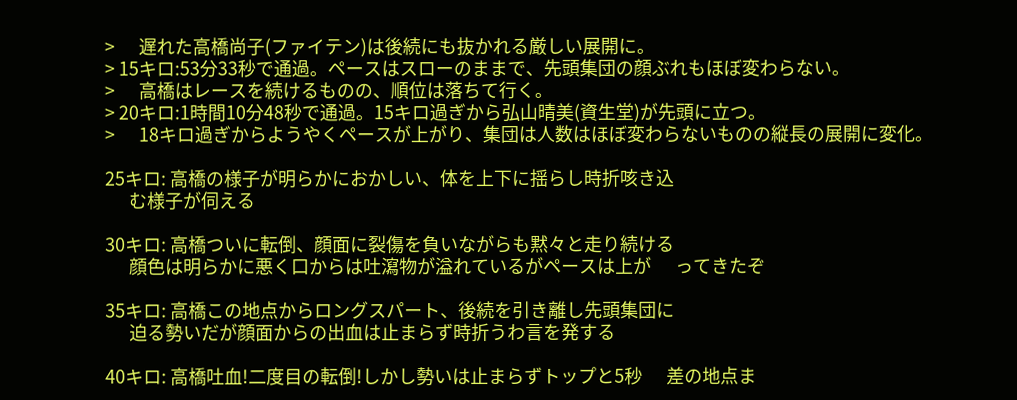>      遅れた高橋尚子(ファイテン)は後続にも抜かれる厳しい展開に。
> 15キロ:53分33秒で通過。ペースはスローのままで、先頭集団の顔ぶれもほぼ変わらない。
>      高橋はレースを続けるものの、順位は落ちて行く。
> 20キロ:1時間10分48秒で通過。15キロ過ぎから弘山晴美(資生堂)が先頭に立つ。
>      18キロ過ぎからようやくペースが上がり、集団は人数はほぼ変わらないものの縦長の展開に変化。

25キロ: 高橋の様子が明らかにおかしい、体を上下に揺らし時折咳き込
      む様子が伺える

30キロ: 高橋ついに転倒、顔面に裂傷を負いながらも黙々と走り続ける
      顔色は明らかに悪く口からは吐瀉物が溢れているがペースは上が      ってきたぞ

35キロ: 高橋この地点からロングスパート、後続を引き離し先頭集団に
      迫る勢いだが顔面からの出血は止まらず時折うわ言を発する

40キロ: 高橋吐血!二度目の転倒!しかし勢いは止まらずトップと5秒      差の地点ま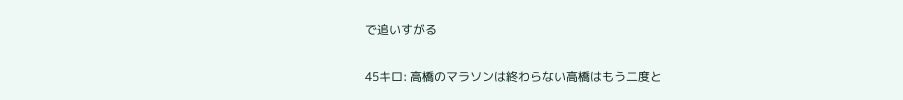で追いすがる

45キロ: 高橋のマラソンは終わらない高橋はもう二度と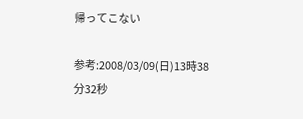帰ってこない

参考:2008/03/09(日)13時38分32秒